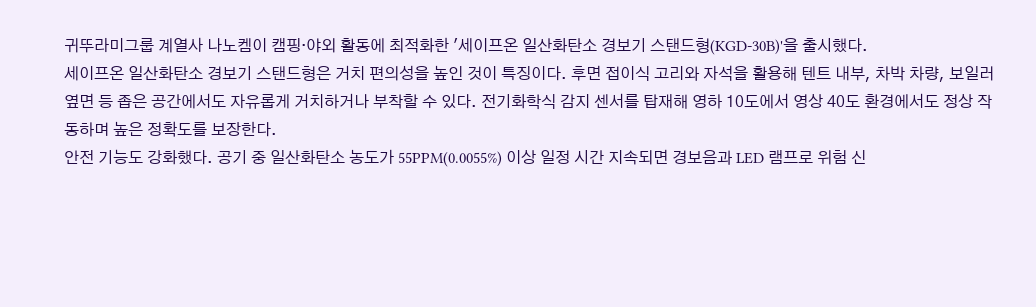귀뚜라미그룹 계열사 나노켐이 캠핑·야외 활동에 최적화한 '세이프온 일산화탄소 경보기 스탠드형(KGD-30B)'을 출시했다.
세이프온 일산화탄소 경보기 스탠드형은 거치 편의성을 높인 것이 특징이다. 후면 접이식 고리와 자석을 활용해 텐트 내부, 차박 차량, 보일러 옆면 등 좁은 공간에서도 자유롭게 거치하거나 부착할 수 있다. 전기화학식 감지 센서를 탑재해 영하 10도에서 영상 40도 환경에서도 정상 작동하며 높은 정확도를 보장한다.
안전 기능도 강화했다. 공기 중 일산화탄소 농도가 55PPM(0.0055%) 이상 일정 시간 지속되면 경보음과 LED 램프로 위험 신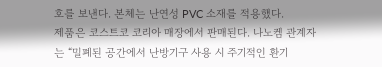호를 보낸다. 본체는 난연성 PVC 소재를 적용했다.
제품은 코스트코 코리아 매장에서 판매된다. 나노켐 관계자는 “밀폐된 공간에서 난방기구 사용 시 주기적인 환기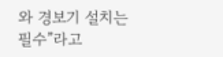와 경보기 설치는 필수”라고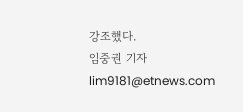강조했다.
임중권 기자 lim9181@etnews.com